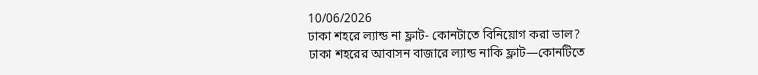10/06/2026
ঢাকা শহরে ল্যান্ড না ফ্লাট- কোনটাতে বিনিয়োগ করা ভাল?
ঢাকা শহরের আবাসন বাজারে ল্যান্ড নাকি ফ্লাট—কোনটিতে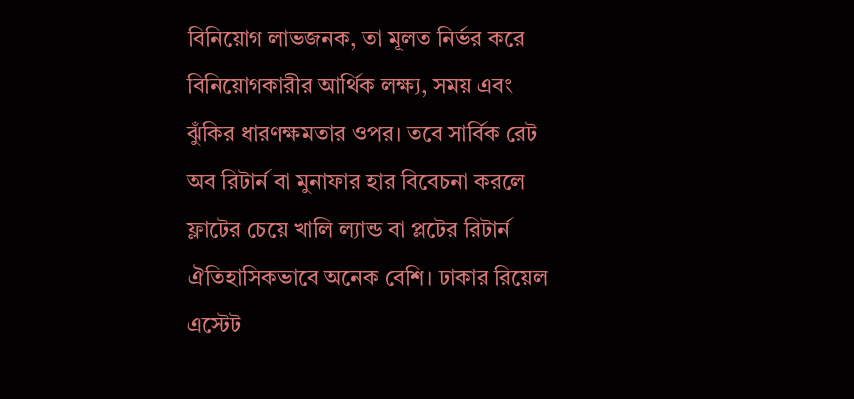বিনিয়োগ লাভজনক, তা মূলত নির্ভর করে বিনিয়োগকারীর আর্থিক লক্ষ্য, সময় এবং ঝুঁকির ধারণক্ষমতার ওপর। তবে সার্বিক রেট অব রিটার্ন বা মুনাফার হার বিবেচনা করলে ফ্লাটের চেয়ে খালি ল্যান্ড বা প্লটের রিটার্ন ঐতিহাসিকভাবে অনেক বেশি। ঢাকার রিয়েল এস্টেট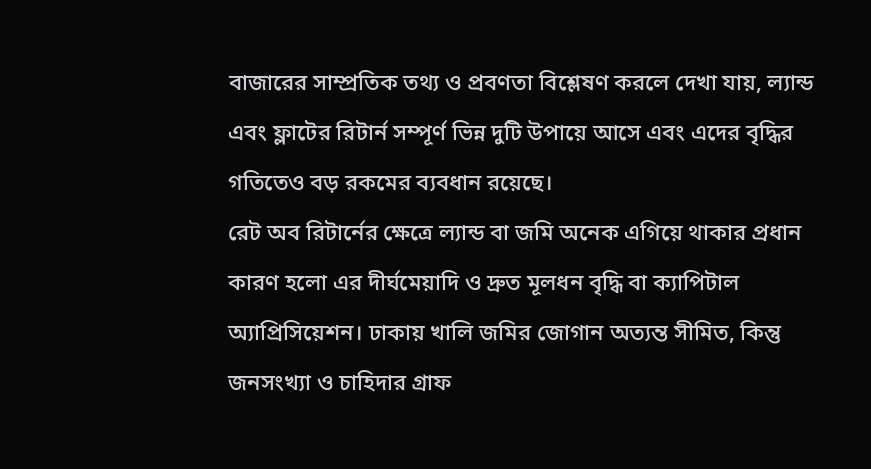বাজারের সাম্প্রতিক তথ্য ও প্রবণতা বিশ্লেষণ করলে দেখা যায়, ল্যান্ড এবং ফ্লাটের রিটার্ন সম্পূর্ণ ভিন্ন দুটি উপায়ে আসে এবং এদের বৃদ্ধির গতিতেও বড় রকমের ব্যবধান রয়েছে।
রেট অব রিটার্নের ক্ষেত্রে ল্যান্ড বা জমি অনেক এগিয়ে থাকার প্রধান কারণ হলো এর দীর্ঘমেয়াদি ও দ্রুত মূলধন বৃদ্ধি বা ক্যাপিটাল অ্যাপ্রিসিয়েশন। ঢাকায় খালি জমির জোগান অত্যন্ত সীমিত, কিন্তু জনসংখ্যা ও চাহিদার গ্রাফ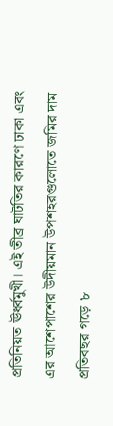প্রতিনিয়ত ঊর্ধ্বমুখী। এই তীব্র ঘাটতির কারণে ঢাকা এবং এর আশেপাশের উদীয়মান উপশহরগুলোতে জমির দাম প্রতিবছর গড়ে ৮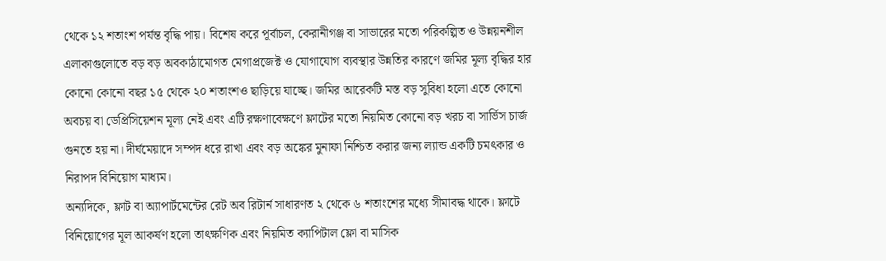থেকে ১২ শতাংশ পর্যন্ত বৃদ্ধি পায়। বিশেষ করে পূর্বাচল, কেরানীগঞ্জ বা সাভারের মতো পরিকল্পিত ও উন্নয়নশীল এলাকাগুলোতে বড় বড় অবকাঠামোগত মেগাপ্রজেক্ট ও যোগাযোগ ব্যবস্থার উন্নতির কারণে জমির মূল্য বৃদ্ধির হার কোনো কোনো বছর ১৫ থেকে ২০ শতাংশও ছাড়িয়ে যাচ্ছে। জমির আরেকটি মস্ত বড় সুবিধা হলো এতে কোনো অবচয় বা ডেপ্রিসিয়েশন মূল্য নেই এবং এটি রক্ষণাবেক্ষণে ফ্লাটের মতো নিয়মিত কোনো বড় খরচ বা সার্ভিস চার্জ গুনতে হয় না। দীর্ঘমেয়াদে সম্পদ ধরে রাখা এবং বড় অঙ্কের মুনাফা নিশ্চিত করার জন্য ল্যান্ড একটি চমৎকার ও নিরাপদ বিনিয়োগ মাধ্যম।
অন্যদিকে, ফ্লাট বা অ্যাপার্টমেন্টের রেট অব রিটার্ন সাধারণত ২ থেকে ৬ শতাংশের মধ্যে সীমাবদ্ধ থাকে। ফ্লাটে বিনিয়োগের মূল আকর্ষণ হলো তাৎক্ষণিক এবং নিয়মিত ক্যাপিটাল ফ্লো বা মাসিক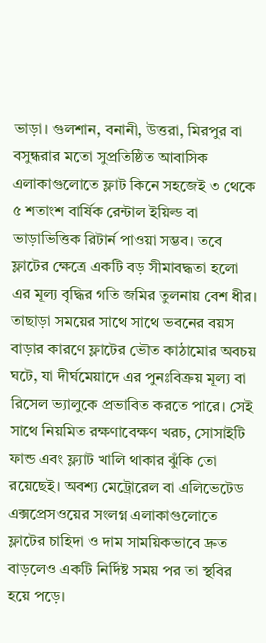ভাড়া। গুলশান, বনানী, উত্তরা, মিরপুর বা বসুন্ধরার মতো সুপ্রতিষ্ঠিত আবাসিক এলাকাগুলোতে ফ্লাট কিনে সহজেই ৩ থেকে ৫ শতাংশ বার্ষিক রেন্টাল ইয়িল্ড বা ভাড়াভিত্তিক রিটার্ন পাওয়া সম্ভব। তবে ফ্লাটের ক্ষেত্রে একটি বড় সীমাবদ্ধতা হলো এর মূল্য বৃদ্ধির গতি জমির তুলনায় বেশ ধীর। তাছাড়া সময়ের সাথে সাথে ভবনের বয়স বাড়ার কারণে ফ্লাটের ভৌত কাঠামোর অবচয় ঘটে, যা দীর্ঘমেয়াদে এর পুনঃবিক্রয় মূল্য বা রিসেল ভ্যালুকে প্রভাবিত করতে পারে। সেই সাথে নিয়মিত রক্ষণাবেক্ষণ খরচ, সোসাইটি ফান্ড এবং ফ্ল্যাট খালি থাকার ঝুঁকি তো রয়েছেই। অবশ্য মেট্রোরেল বা এলিভেটেড এক্সপ্রেসওয়ের সংলগ্ন এলাকাগুলোতে ফ্লাটের চাহিদা ও দাম সাময়িকভাবে দ্রুত বাড়লেও একটি নির্দিষ্ট সময় পর তা স্থবির হয়ে পড়ে।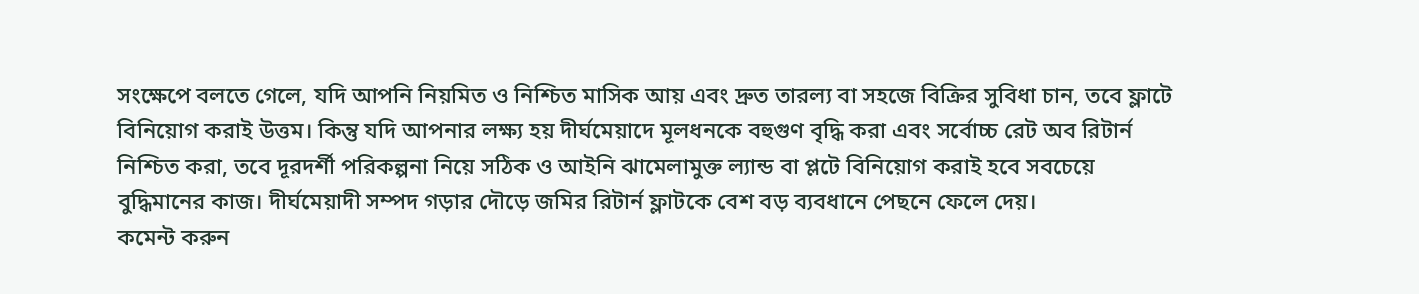সংক্ষেপে বলতে গেলে, যদি আপনি নিয়মিত ও নিশ্চিত মাসিক আয় এবং দ্রুত তারল্য বা সহজে বিক্রির সুবিধা চান, তবে ফ্লাটে বিনিয়োগ করাই উত্তম। কিন্তু যদি আপনার লক্ষ্য হয় দীর্ঘমেয়াদে মূলধনকে বহুগুণ বৃদ্ধি করা এবং সর্বোচ্চ রেট অব রিটার্ন নিশ্চিত করা, তবে দূরদর্শী পরিকল্পনা নিয়ে সঠিক ও আইনি ঝামেলামুক্ত ল্যান্ড বা প্লটে বিনিয়োগ করাই হবে সবচেয়ে বুদ্ধিমানের কাজ। দীর্ঘমেয়াদী সম্পদ গড়ার দৌড়ে জমির রিটার্ন ফ্লাটকে বেশ বড় ব্যবধানে পেছনে ফেলে দেয়।
কমেন্ট করুন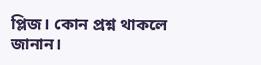প্লিজ। কোন প্রশ্ন থাকলে জানান।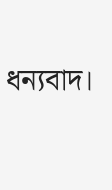ধন্যবাদ।